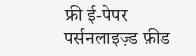फ्री ई-पेपर
पर्सनलाइज़्ड फ़ीड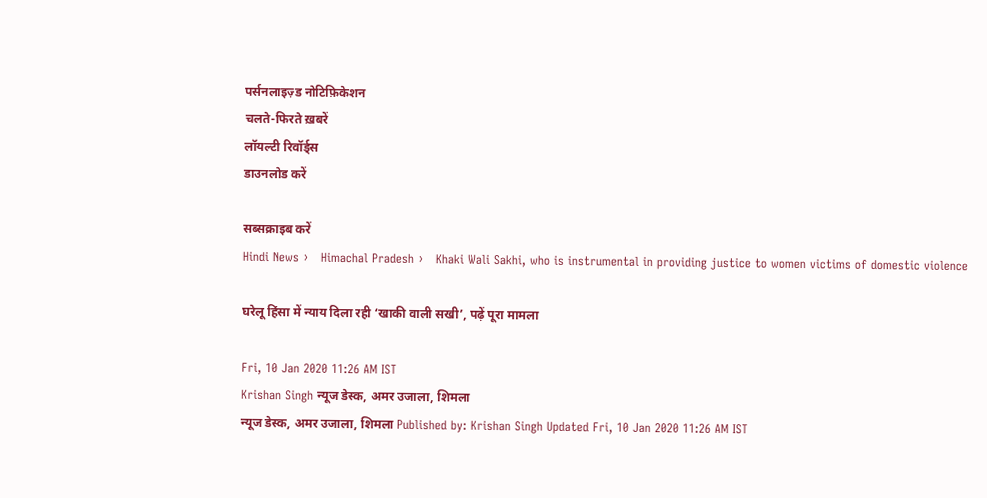पर्सनलाइज़्ड नोटिफ़िकेशन
चलते-फिरते ख़बरें
लॉयल्टी रिवॉर्ड्स
डाउनलोड करें

सब्सक्राइब करें
Hindi News ›   Himachal Pradesh ›   Khaki Wali Sakhi, who is instrumental in providing justice to women victims of domestic violence

घरेलू हिंसा में न्याय दिला रही ‘खाकी वाली सखी’, पढ़ें पूरा मामला

Fri, 10 Jan 2020 11:26 AM IST
Krishan Singh न्यूज डेस्क, अमर उजाला, शिमला
न्यूज डेस्क, अमर उजाला, शिमला Published by: Krishan Singh Updated Fri, 10 Jan 2020 11:26 AM IST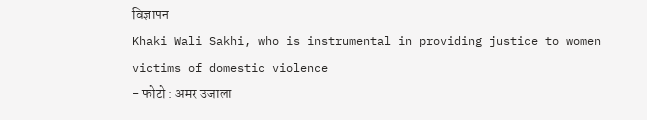विज्ञापन
Khaki Wali Sakhi, who is instrumental in providing justice to women victims of domestic violence
- फोटो : अमर उजाला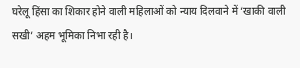घरेलू हिंसा का शिकार होने वाली महिलाओं को न्याय दिलवाने में ‘खाकी वाली सखी’ अहम भूमिका निभा रही है।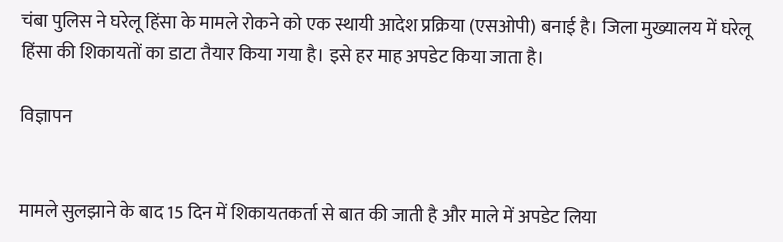चंबा पुलिस ने घरेलू हिंसा के मामले रोकने को एक स्थायी आदेश प्रक्रिया (एसओपी) बनाई है। जिला मुख्यालय में घरेलू हिंसा की शिकायतों का डाटा तैयार किया गया है। इसे हर माह अपडेट किया जाता है।

विज्ञापन


मामले सुलझाने के बाद 15 दिन में शिकायतकर्ता से बात की जाती है और माले में अपडेट लिया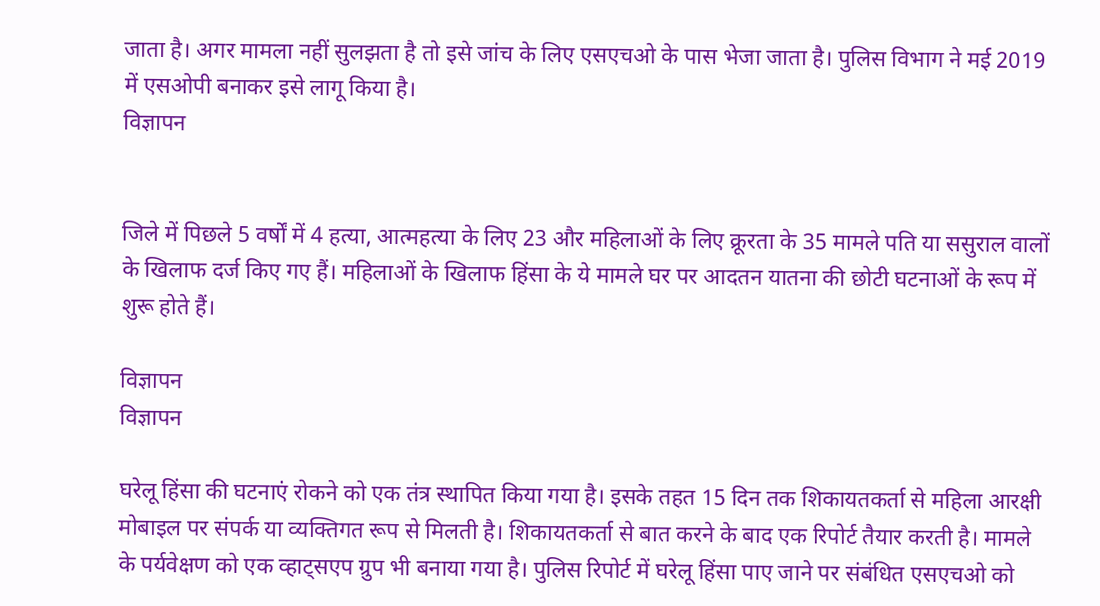जाता है। अगर मामला नहीं सुलझता है तो इसे जांच के लिए एसएचओ के पास भेजा जाता है। पुलिस विभाग ने मई 2019 में एसओपी बनाकर इसे लागू किया है।
विज्ञापन


जिले में पिछले 5 वर्षों में 4 हत्या, आत्महत्या के लिए 23 और महिलाओं के लिए क्रूरता के 35 मामले पति या ससुराल वालों के खिलाफ दर्ज किए गए हैं। महिलाओं के खिलाफ हिंसा के ये मामले घर पर आदतन यातना की छोटी घटनाओं के रूप में शुरू होते हैं।

विज्ञापन
विज्ञापन

घरेलू हिंसा की घटनाएं रोकने को एक तंत्र स्थापित किया गया है। इसके तहत 15 दिन तक शिकायतकर्ता से महिला आरक्षी मोबाइल पर संपर्क या व्यक्तिगत रूप से मिलती है। शिकायतकर्ता से बात करने के बाद एक रिपोर्ट तैयार करती है। मामले के पर्यवेक्षण को एक व्हाट्सएप ग्रुप भी बनाया गया है। पुलिस रिपोर्ट में घरेलू हिंसा पाए जाने पर संबंधित एसएचओ को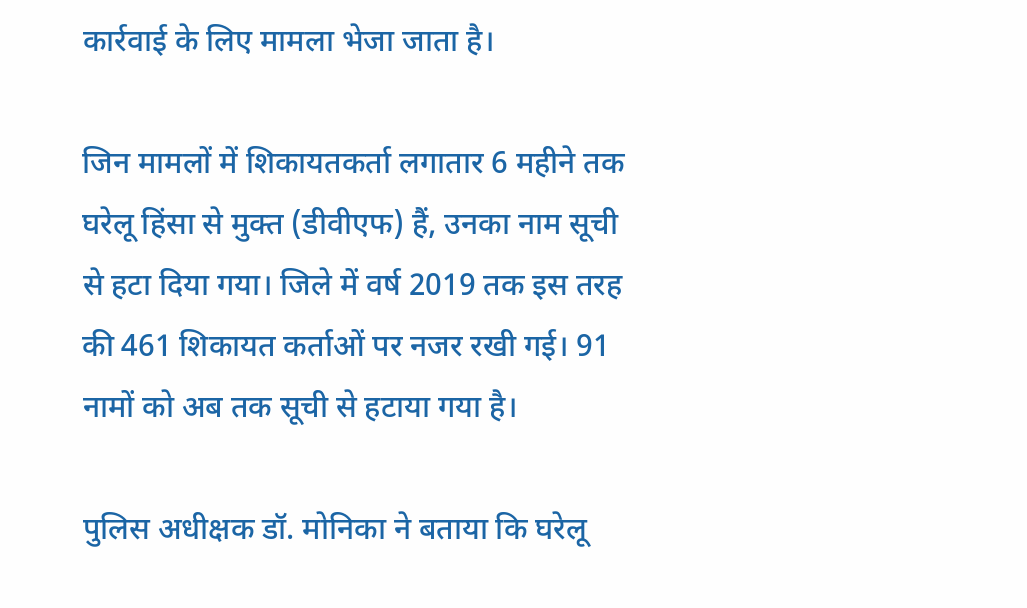कार्रवाई के लिए मामला भेजा जाता है।

जिन मामलों में शिकायतकर्ता लगातार 6 महीने तक घरेलू हिंसा से मुक्त (डीवीएफ) हैं, उनका नाम सूची से हटा दिया गया। जिले में वर्ष 2019 तक इस तरह की 461 शिकायत कर्ताओं पर नजर रखी गई। 91 नामों को अब तक सूची से हटाया गया है।

पुलिस अधीक्षक डॉ. मोनिका ने बताया कि घरेलू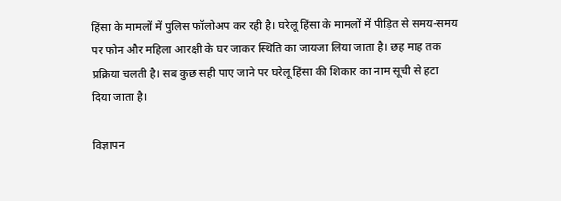हिंसा के मामलों में पुलिस फॉलोअप कर रही है। घरेलू हिंसा के मामलों में पीड़ित से समय-समय पर फोन और महिला आरक्षी के घर जाकर स्थिति का जायजा लिया जाता है। छह माह तक प्रक्रिया चलती है। सब कुछ सही पाए जाने पर घरेलू हिंसा की शिकार का नाम सूची से हटा दिया जाता है।

विज्ञापन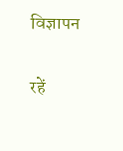विज्ञापन

रहें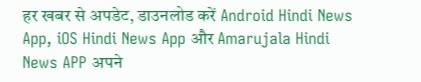हर खबर से अपडेट, डाउनलोड करें Android Hindi News App, iOS Hindi News App और Amarujala Hindi News APP अपने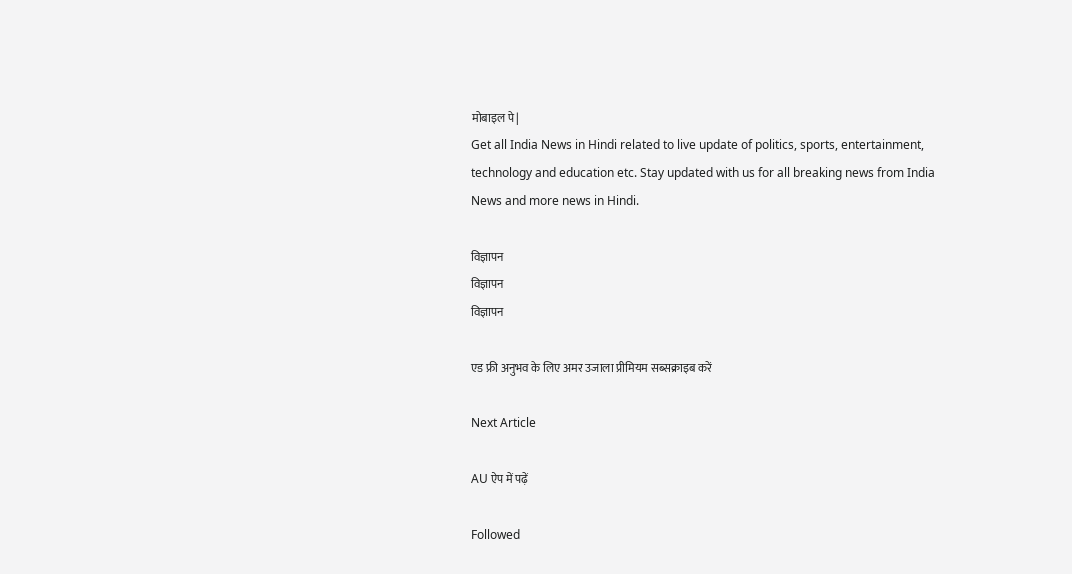मोबाइल पे|
Get all India News in Hindi related to live update of politics, sports, entertainment, technology and education etc. Stay updated with us for all breaking news from India News and more news in Hindi.

विज्ञापन
विज्ञापन
विज्ञापन

एड फ्री अनुभव के लिए अमर उजाला प्रीमियम सब्सक्राइब करें

Next Article

AU ऐप में पढ़ें

Followed